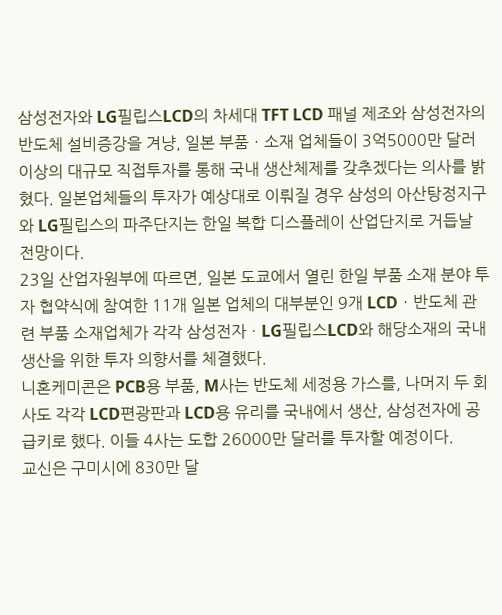삼성전자와 LG필립스LCD의 차세대 TFT LCD 패널 제조와 삼성전자의 반도체 설비증강을 겨냥, 일본 부품ㆍ소재 업체들이 3억5000만 달러 이상의 대규모 직접투자를 통해 국내 생산체제를 갖추겠다는 의사를 밝혔다. 일본업체들의 투자가 예상대로 이뤄질 경우 삼성의 아산탕정지구와 LG필립스의 파주단지는 한일 복합 디스플레이 산업단지로 거듭날 전망이다.
23일 산업자원부에 따르면, 일본 도쿄에서 열린 한일 부품 소재 분야 투자 협약식에 참여한 11개 일본 업체의 대부분인 9개 LCDㆍ반도체 관련 부품 소재업체가 각각 삼성전자ㆍLG필립스LCD와 해당소재의 국내생산을 위한 투자 의향서를 체결했다.
니혼케미콘은 PCB용 부품, M사는 반도체 세정용 가스를, 나머지 두 회사도 각각 LCD편광판과 LCD용 유리를 국내에서 생산, 삼성전자에 공급키로 했다. 이들 4사는 도합 26000만 달러를 투자할 예정이다.
교신은 구미시에 830만 달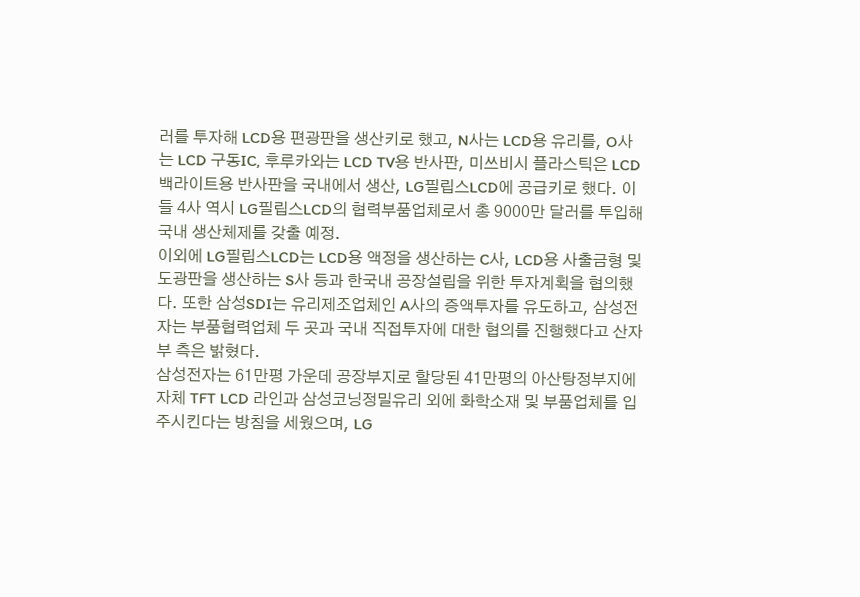러를 투자해 LCD용 편광판을 생산키로 했고, N사는 LCD용 유리를, O사는 LCD 구동IC, 후루카와는 LCD TV용 반사판, 미쓰비시 플라스틱은 LCD 백라이트용 반사판을 국내에서 생산, LG필립스LCD에 공급키로 했다. 이들 4사 역시 LG필립스LCD의 협력부품업체로서 총 9000만 달러를 투입해 국내 생산체제를 갖출 예정.
이외에 LG필립스LCD는 LCD용 액정을 생산하는 C사, LCD용 사출금형 및 도광판을 생산하는 S사 등과 한국내 공장설립을 위한 투자계획을 협의했다. 또한 삼성SDI는 유리제조업체인 A사의 증액투자를 유도하고, 삼성전자는 부품협력업체 두 곳과 국내 직접투자에 대한 협의를 진행했다고 산자부 측은 밝혔다.
삼성전자는 61만평 가운데 공장부지로 할당된 41만평의 아산탕정부지에 자체 TFT LCD 라인과 삼성코닝정밀유리 외에 화학소재 및 부품업체를 입주시킨다는 방침을 세웠으며, LG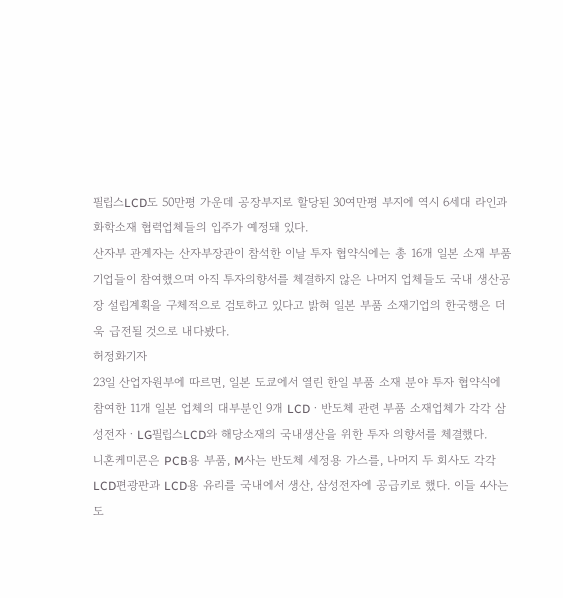필립스LCD도 50만평 가운데 공장부지로 할당된 30여만평 부지에 역시 6세대 라인과 화학소재 협력업체들의 입주가 예정돼 있다.
산자부 관계자는 산자부장관이 참석한 이날 투자 협약식에는 총 16개 일본 소재 부품 기업들이 참여했으며 아직 투자의향서를 체결하지 않은 나머지 업체들도 국내 생산공장 설립계획을 구체적으로 검토하고 있다고 밝혀 일본 부품 소재기업의 한국행은 더욱 급전될 것으로 내다봤다.
허정화기자
23일 산업자원부에 따르면, 일본 도쿄에서 열린 한일 부품 소재 분야 투자 협약식에 참여한 11개 일본 업체의 대부분인 9개 LCDㆍ반도체 관련 부품 소재업체가 각각 삼성전자ㆍLG필립스LCD와 해당소재의 국내생산을 위한 투자 의향서를 체결했다.
니혼케미콘은 PCB용 부품, M사는 반도체 세정용 가스를, 나머지 두 회사도 각각 LCD편광판과 LCD용 유리를 국내에서 생산, 삼성전자에 공급키로 했다. 이들 4사는 도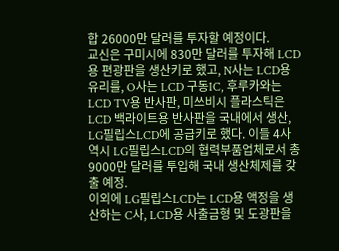합 26000만 달러를 투자할 예정이다.
교신은 구미시에 830만 달러를 투자해 LCD용 편광판을 생산키로 했고, N사는 LCD용 유리를, O사는 LCD 구동IC, 후루카와는 LCD TV용 반사판, 미쓰비시 플라스틱은 LCD 백라이트용 반사판을 국내에서 생산, LG필립스LCD에 공급키로 했다. 이들 4사 역시 LG필립스LCD의 협력부품업체로서 총 9000만 달러를 투입해 국내 생산체제를 갖출 예정.
이외에 LG필립스LCD는 LCD용 액정을 생산하는 C사, LCD용 사출금형 및 도광판을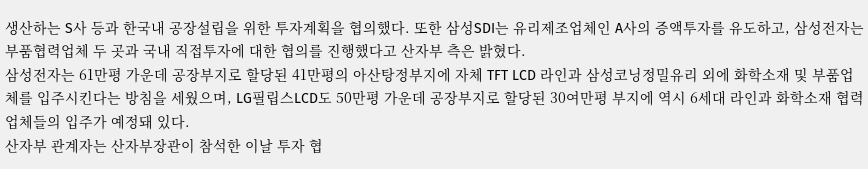생산하는 S사 등과 한국내 공장설립을 위한 투자계획을 협의했다. 또한 삼성SDI는 유리제조업체인 A사의 증액투자를 유도하고, 삼성전자는 부품협력업체 두 곳과 국내 직접투자에 대한 협의를 진행했다고 산자부 측은 밝혔다.
삼성전자는 61만평 가운데 공장부지로 할당된 41만평의 아산탕정부지에 자체 TFT LCD 라인과 삼성코닝정밀유리 외에 화학소재 및 부품업체를 입주시킨다는 방침을 세웠으며, LG필립스LCD도 50만평 가운데 공장부지로 할당된 30여만평 부지에 역시 6세대 라인과 화학소재 협력업체들의 입주가 예정돼 있다.
산자부 관계자는 산자부장관이 참석한 이날 투자 협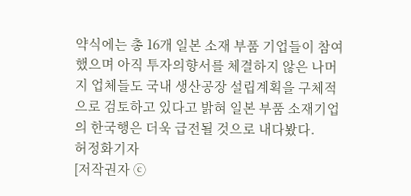약식에는 총 16개 일본 소재 부품 기업들이 참여했으며 아직 투자의향서를 체결하지 않은 나머지 업체들도 국내 생산공장 설립계획을 구체적으로 검토하고 있다고 밝혀 일본 부품 소재기업의 한국행은 더욱 급전될 것으로 내다봤다.
허정화기자
[저작권자 ⓒ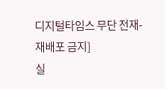디지털타임스 무단 전재-재배포 금지]
실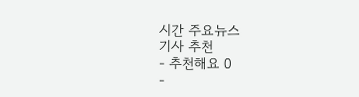시간 주요뉴스
기사 추천
- 추천해요 0
-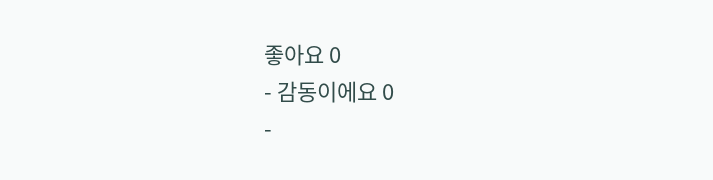좋아요 0
- 감동이에요 0
-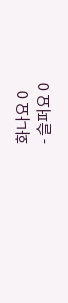화나요 0
- 슬퍼요 0